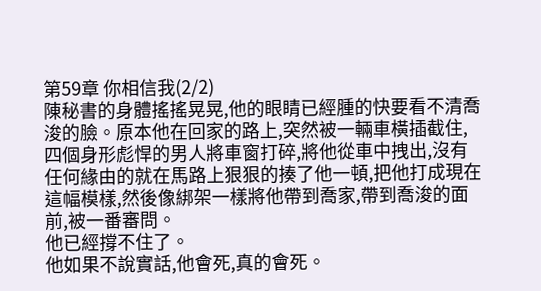第59章 你相信我(2/2)
陳秘書的身體搖搖晃晃,他的眼睛已經腫的快要看不清喬浚的臉。原本他在回家的路上,突然被一輛車橫插截住,四個身形彪悍的男人將車窗打碎,將他從車中拽出,沒有任何緣由的就在馬路上狠狠的揍了他一頓,把他打成現在這幅模樣,然後像綁架一樣將他帶到喬家,帶到喬浚的面前,被一番審問。
他已經撐不住了。
他如果不說實話,他會死,真的會死。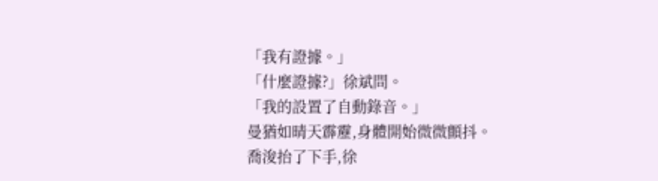「我有證據。」
「什麼證據?」徐斌問。
「我的設置了自動錄音。」
曼猶如晴天霹靂,身體開始微微顫抖。
喬浚抬了下手,徐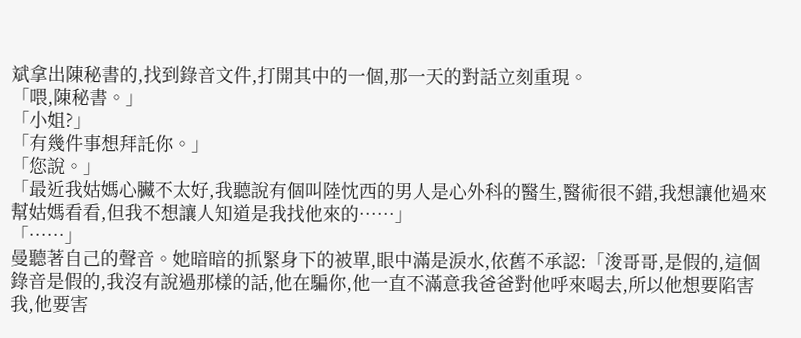斌拿出陳秘書的,找到錄音文件,打開其中的一個,那一天的對話立刻重現。
「喂,陳秘書。」
「小姐?」
「有幾件事想拜託你。」
「您說。」
「最近我姑媽心臟不太好,我聽說有個叫陸忱西的男人是心外科的醫生,醫術很不錯,我想讓他過來幫姑媽看看,但我不想讓人知道是我找他來的……」
「……」
曼聽著自己的聲音。她暗暗的抓緊身下的被單,眼中滿是淚水,依舊不承認:「浚哥哥,是假的,這個錄音是假的,我沒有說過那樣的話,他在騙你,他一直不滿意我爸爸對他呼來喝去,所以他想要陷害我,他要害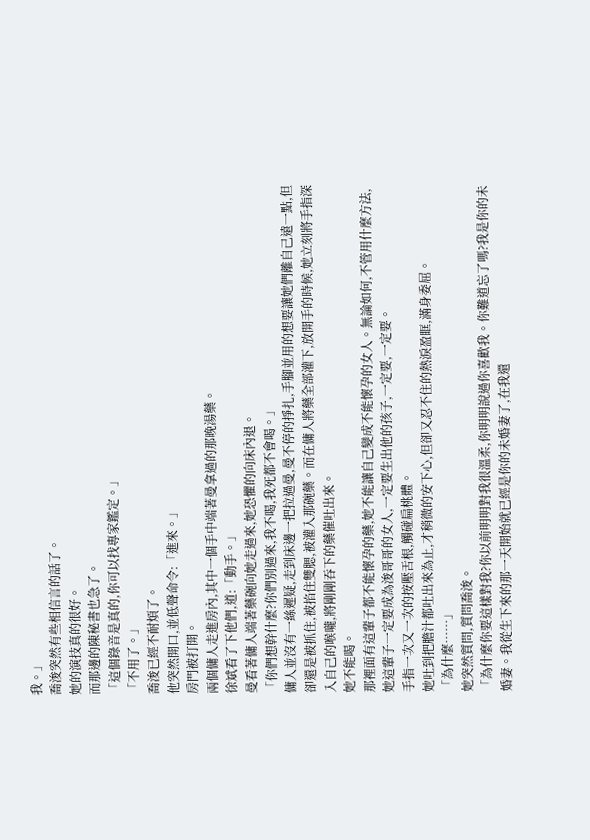我。」
喬浚突然有些相信言的話了。
她的演技真的很好。
而那邊的陳秘書也急了。
「這個錄音是真的,你可以找專家鑑定。」
「不用了。」
喬浚已經不耐煩了。
他突然開口,並低聲命令:「進來。」
房門被打開。
兩個傭人走進房內,其中一個手中端著曼拿過的那晚湯藥。
徐斌看了下他們,道:「動手。」
曼看著傭人端著藥碗向她走過來,她恐懼的向床內退。
「你們想幹什麼?你們別過來,我不喝,我死都不會喝。」
傭人並沒有一絲遲疑,走到床邊一把拉過曼,曼不停的掙扎,手腳並用的想要讓她們離自己遠一點,但卻還是被抓住,被掐住雙腮,被灌入那碗藥。而在傭人將藥全部灌下,放開手的時候,她立刻將手指深入自己的喉嚨,將剛剛吞下的藥催吐出來。
她不能喝。
那裡面有這輩子都不能懷孕的藥,她不能讓自己變成不能懷孕的女人。無論如何,不管用什麼方法,她這輩子一定要成為浚哥哥的女人,一定要生出他的孩子,一定要,一定要。
手指一次又一次的按壓舌根,觸碰扁桃體。
她吐到把膽汁都吐出來為止,才稍微的安下心,但卻又忍不住的熱淚盈眶,滿身委屈。
「為什麼……」
她突然質問,質問喬浚。
「為什麼你要這樣對我?你以前明明對我很溫柔,你明明說過你喜歡我。你難道忘了嗎?我是你的未婚妻。我從生下來的那一天開始就已經是你的未婚妻了,在我還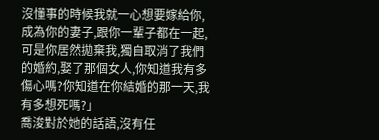沒懂事的時候我就一心想要嫁給你,成為你的妻子,跟你一輩子都在一起,可是你居然拋棄我,獨自取消了我們的婚約,娶了那個女人,你知道我有多傷心嗎?你知道在你結婚的那一天,我有多想死嗎?」
喬浚對於她的話語,沒有任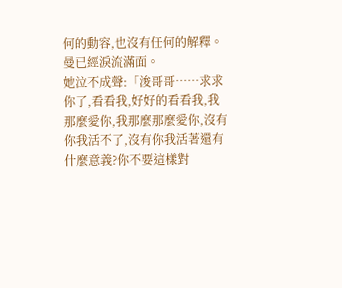何的動容,也沒有任何的解釋。
曼已經淚流滿面。
她泣不成聲:「浚哥哥……求求你了,看看我,好好的看看我,我那麼愛你,我那麼那麼愛你,沒有你我活不了,沒有你我活著還有什麼意義?你不要這樣對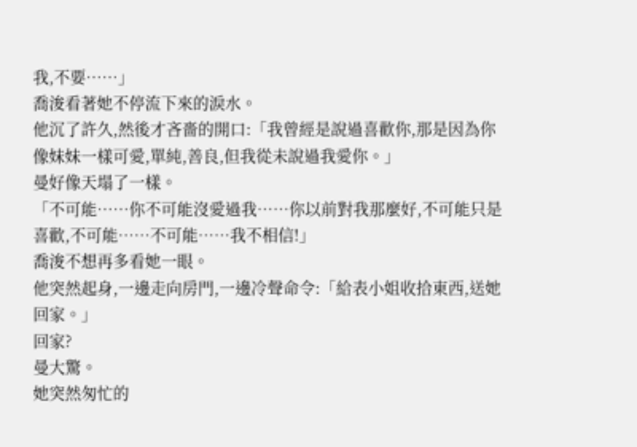我,不要……」
喬浚看著她不停流下來的淚水。
他沉了許久,然後才吝嗇的開口:「我曾經是說過喜歡你,那是因為你像妹妹一樣可愛,單純,善良,但我從未說過我愛你。」
曼好像天塌了一樣。
「不可能……你不可能沒愛過我……你以前對我那麼好,不可能只是喜歡,不可能……不可能……我不相信!」
喬浚不想再多看她一眼。
他突然起身,一邊走向房門,一邊冷聲命令:「給表小姐收拾東西,送她回家。」
回家?
曼大驚。
她突然匆忙的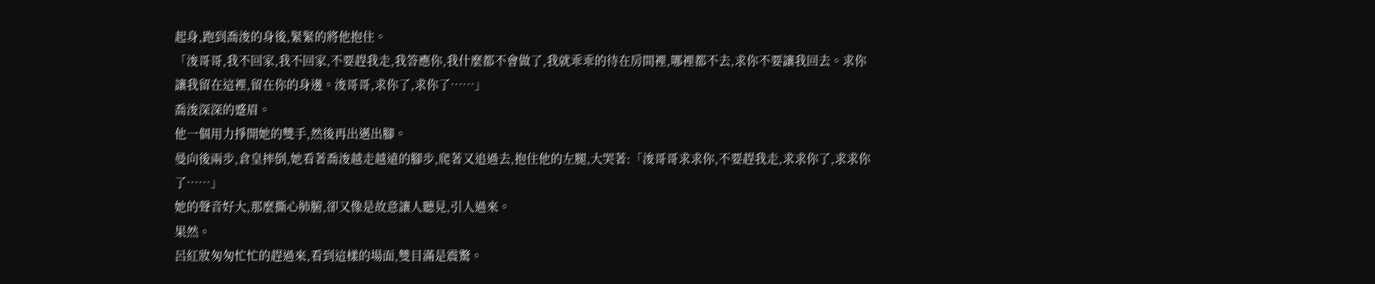起身,跑到喬浚的身後,緊緊的將他抱住。
「浚哥哥,我不回家,我不回家,不要趕我走,我答應你,我什麼都不會做了,我就乖乖的待在房間裡,哪裡都不去,求你不要讓我回去。求你讓我留在這裡,留在你的身邊。浚哥哥,求你了,求你了……」
喬浚深深的蹙眉。
他一個用力掙開她的雙手,然後再出邁出腳。
曼向後兩步,倉皇摔倒,她看著喬浚越走越遠的腳步,爬著又追過去,抱住他的左腿,大哭著:「浚哥哥求求你,不要趕我走,求求你了,求求你了……」
她的聲音好大,那麼撕心肺腑,卻又像是故意讓人聽見,引人過來。
果然。
呂紅妝匆匆忙忙的趕過來,看到這樣的場面,雙目滿是震驚。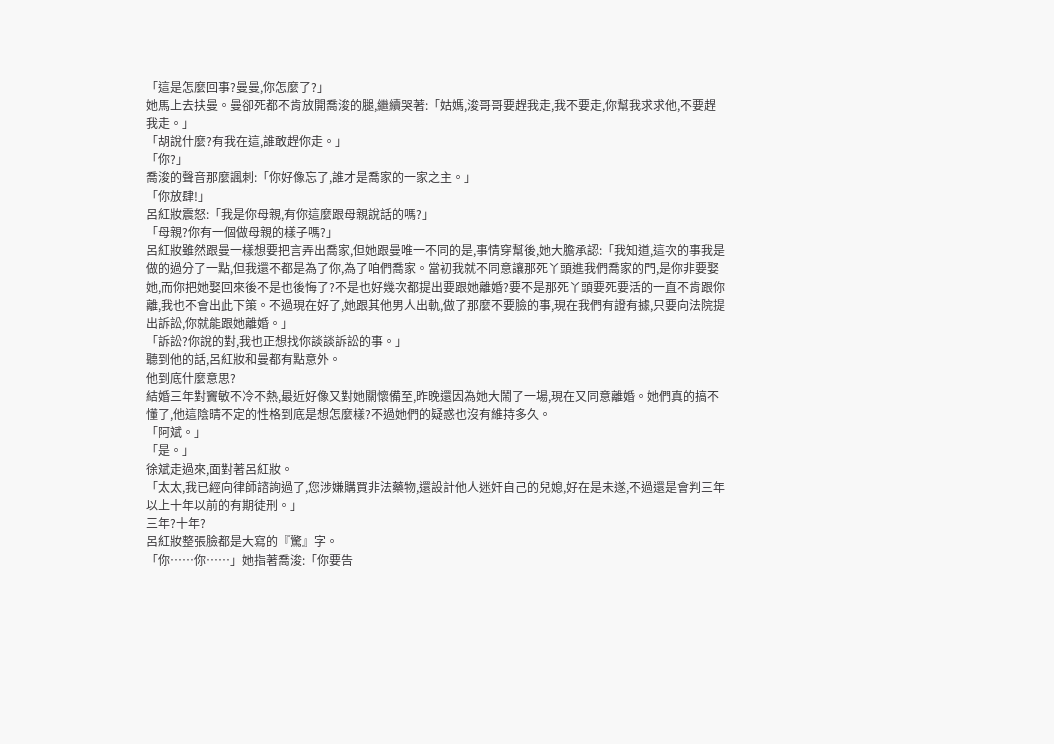「這是怎麼回事?曼曼,你怎麼了?」
她馬上去扶曼。曼卻死都不肯放開喬浚的腿,繼續哭著:「姑媽,浚哥哥要趕我走,我不要走,你幫我求求他,不要趕我走。」
「胡說什麼?有我在這,誰敢趕你走。」
「你?」
喬浚的聲音那麼諷刺:「你好像忘了,誰才是喬家的一家之主。」
「你放肆!」
呂紅妝震怒:「我是你母親,有你這麼跟母親說話的嗎?」
「母親?你有一個做母親的樣子嗎?」
呂紅妝雖然跟曼一樣想要把言弄出喬家,但她跟曼唯一不同的是,事情穿幫後,她大膽承認:「我知道,這次的事我是做的過分了一點,但我還不都是為了你,為了咱們喬家。當初我就不同意讓那死丫頭進我們喬家的門,是你非要娶她,而你把她娶回來後不是也後悔了?不是也好幾次都提出要跟她離婚?要不是那死丫頭要死要活的一直不肯跟你離,我也不會出此下策。不過現在好了,她跟其他男人出軌,做了那麼不要臉的事,現在我們有證有據,只要向法院提出訴訟,你就能跟她離婚。」
「訴訟?你說的對,我也正想找你談談訴訟的事。」
聽到他的話,呂紅妝和曼都有點意外。
他到底什麼意思?
結婚三年對竇敏不冷不熱,最近好像又對她關懷備至,昨晚還因為她大鬧了一場,現在又同意離婚。她們真的搞不懂了,他這陰晴不定的性格到底是想怎麼樣?不過她們的疑惑也沒有維持多久。
「阿斌。」
「是。」
徐斌走過來,面對著呂紅妝。
「太太,我已經向律師諮詢過了,您涉嫌購買非法藥物,還設計他人迷奸自己的兒媳,好在是未遂,不過還是會判三年以上十年以前的有期徒刑。」
三年?十年?
呂紅妝整張臉都是大寫的『驚』字。
「你……你……」她指著喬浚:「你要告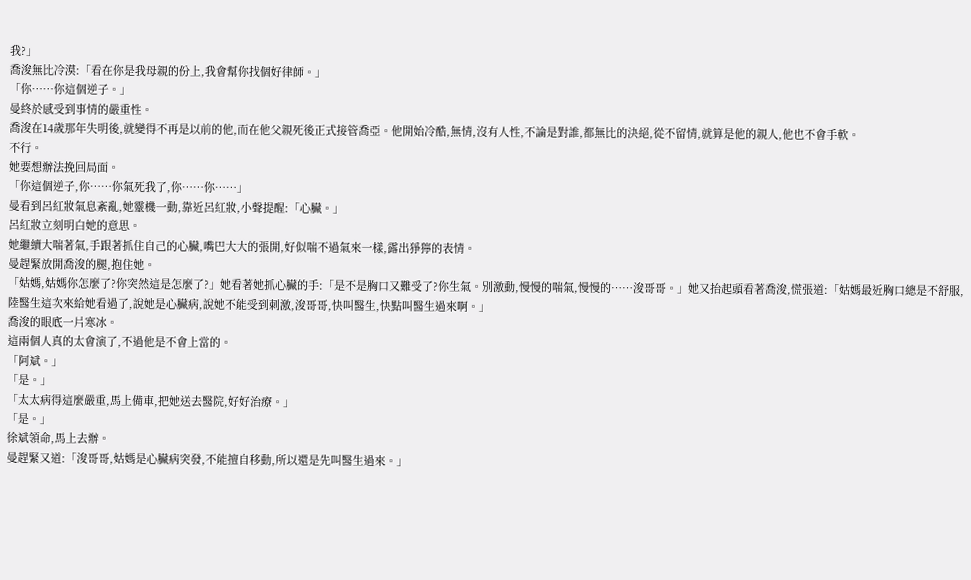我?」
喬浚無比冷漠:「看在你是我母親的份上,我會幫你找個好律師。」
「你……你這個逆子。」
曼終於感受到事情的嚴重性。
喬浚在14歲那年失明後,就變得不再是以前的他,而在他父親死後正式接管喬亞。他開始冷酷,無情,沒有人性,不論是對誰,都無比的決絕,從不留情,就算是他的親人,他也不會手軟。
不行。
她要想辦法挽回局面。
「你這個逆子,你……你氣死我了,你……你……」
曼看到呂紅妝氣息紊亂,她靈機一動,靠近呂紅妝,小聲提醒:「心臟。」
呂紅妝立刻明白她的意思。
她繼續大喘著氣,手跟著抓住自己的心臟,嘴巴大大的張開,好似喘不過氣來一樣,露出猙獰的表情。
曼趕緊放開喬浚的腿,抱住她。
「姑媽,姑媽你怎麼了?你突然這是怎麼了?」她看著她抓心臟的手:「是不是胸口又難受了?你生氣。別激動,慢慢的喘氣,慢慢的……浚哥哥。」她又抬起頭看著喬浚,慌張道:「姑媽最近胸口總是不舒服,陸醫生這次來給她看過了,說她是心臟病,說她不能受到刺激,浚哥哥,快叫醫生,快點叫醫生過來啊。」
喬浚的眼底一片寒冰。
這兩個人真的太會演了,不過他是不會上當的。
「阿斌。」
「是。」
「太太病得這麼嚴重,馬上備車,把她送去醫院,好好治療。」
「是。」
徐斌領命,馬上去辦。
曼趕緊又道:「浚哥哥,姑媽是心臟病突發,不能擅自移動,所以還是先叫醫生過來。」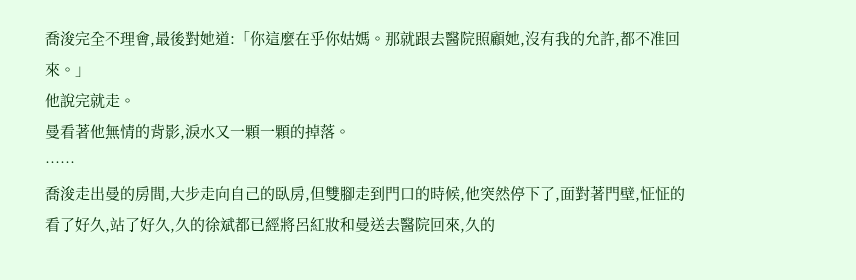喬浚完全不理會,最後對她道:「你這麼在乎你姑媽。那就跟去醫院照顧她,沒有我的允許,都不准回來。」
他說完就走。
曼看著他無情的背影,淚水又一顆一顆的掉落。
……
喬浚走出曼的房間,大步走向自己的臥房,但雙腳走到門口的時候,他突然停下了,面對著門壁,怔怔的看了好久,站了好久,久的徐斌都已經將呂紅妝和曼送去醫院回來,久的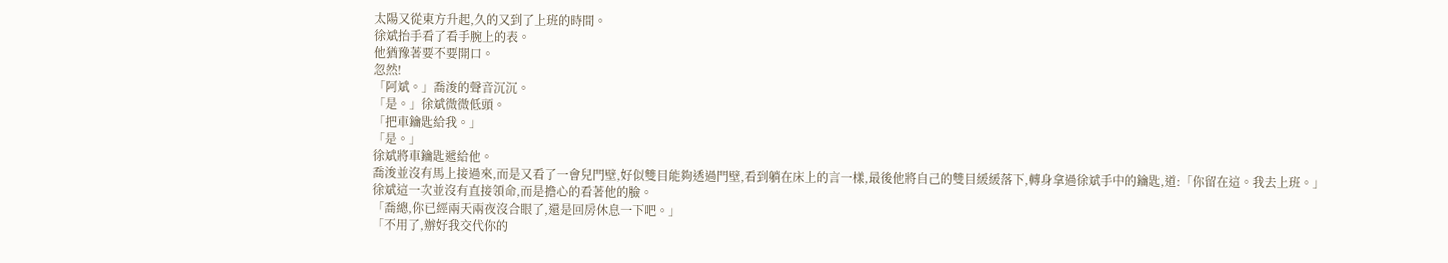太陽又從東方升起,久的又到了上班的時間。
徐斌抬手看了看手腕上的表。
他猶豫著要不要開口。
忽然!
「阿斌。」喬浚的聲音沉沉。
「是。」徐斌微微低頭。
「把車鑰匙給我。」
「是。」
徐斌將車鑰匙遞給他。
喬浚並沒有馬上接過來,而是又看了一會兒門壁,好似雙目能夠透過門壁,看到躺在床上的言一樣,最後他將自己的雙目緩緩落下,轉身拿過徐斌手中的鑰匙,道:「你留在這。我去上班。」
徐斌這一次並沒有直接領命,而是擔心的看著他的臉。
「喬總,你已經兩天兩夜沒合眼了,還是回房休息一下吧。」
「不用了,辦好我交代你的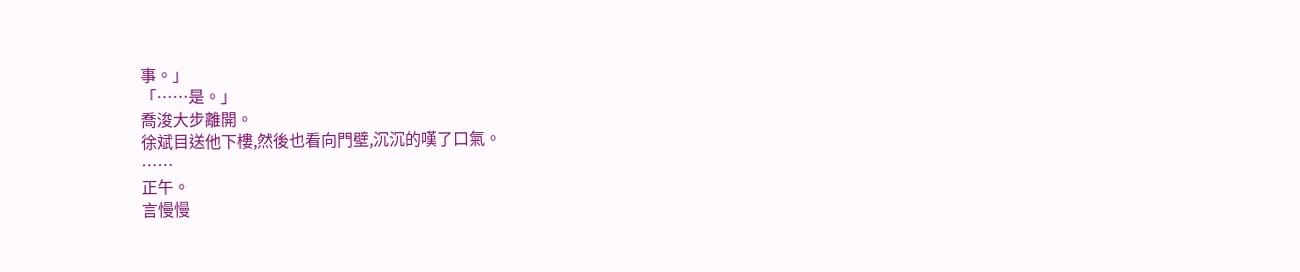事。」
「……是。」
喬浚大步離開。
徐斌目送他下樓,然後也看向門壁,沉沉的嘆了口氣。
……
正午。
言慢慢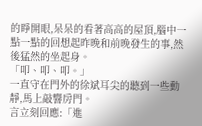的睜開眼,呆呆的看著高高的屋頂,腦中一點一點的回想起昨晚和前晚發生的事,然後猛然的坐起身。
「叩、叩、叩。」
一直守在門外的徐斌耳尖的聽到一些動靜,馬上敲響房門。
言立刻回應:「進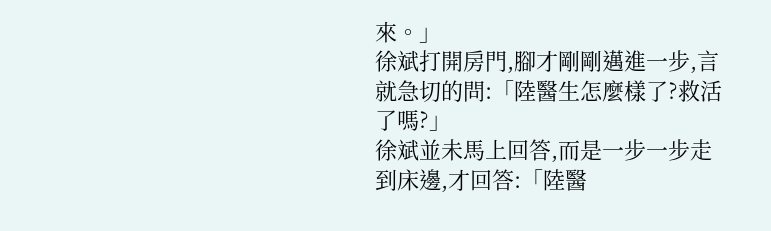來。」
徐斌打開房門,腳才剛剛邁進一步,言就急切的問:「陸醫生怎麼樣了?救活了嗎?」
徐斌並未馬上回答,而是一步一步走到床邊,才回答:「陸醫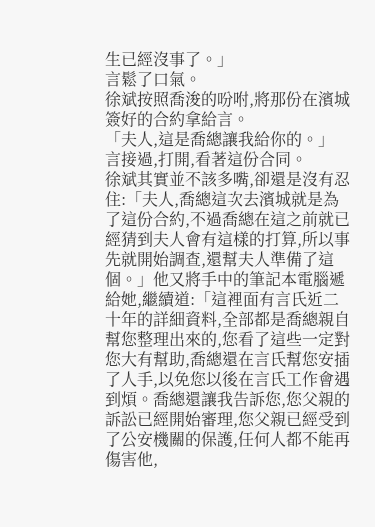生已經沒事了。」
言鬆了口氣。
徐斌按照喬浚的吩咐,將那份在濱城簽好的合約拿給言。
「夫人,這是喬總讓我給你的。」
言接過,打開,看著這份合同。
徐斌其實並不該多嘴,卻還是沒有忍住:「夫人,喬總這次去濱城就是為了這份合約,不過喬總在這之前就已經猜到夫人會有這樣的打算,所以事先就開始調查,還幫夫人準備了這個。」他又將手中的筆記本電腦遞給她,繼續道:「這裡面有言氏近二十年的詳細資料,全部都是喬總親自幫您整理出來的,您看了這些一定對您大有幫助,喬總還在言氏幫您安插了人手,以免您以後在言氏工作會遇到煩。喬總還讓我告訴您,您父親的訴訟已經開始審理,您父親已經受到了公安機關的保護,任何人都不能再傷害他,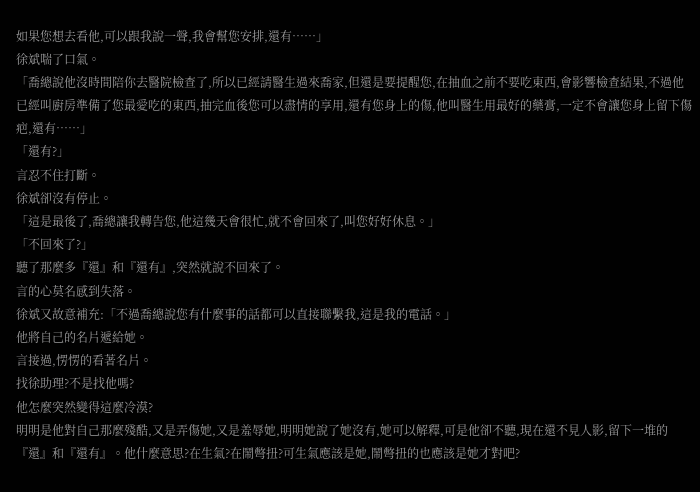如果您想去看他,可以跟我說一聲,我會幫您安排,還有……」
徐斌喘了口氣。
「喬總說他沒時間陪你去醫院檢查了,所以已經請醫生過來喬家,但還是要提醒您,在抽血之前不要吃東西,會影響檢查結果,不過他已經叫廚房準備了您最愛吃的東西,抽完血後您可以盡情的享用,還有您身上的傷,他叫醫生用最好的藥膏,一定不會讓您身上留下傷疤,還有……」
「還有?」
言忍不住打斷。
徐斌卻沒有停止。
「這是最後了,喬總讓我轉告您,他這幾天會很忙,就不會回來了,叫您好好休息。」
「不回來了?」
聽了那麼多『還』和『還有』,突然就說不回來了。
言的心莫名感到失落。
徐斌又故意補充:「不過喬總說您有什麼事的話都可以直接聯繫我,這是我的電話。」
他將自己的名片遞給她。
言接過,愣愣的看著名片。
找徐助理?不是找他嗎?
他怎麼突然變得這麼冷漠?
明明是他對自己那麼殘酷,又是弄傷她,又是羞辱她,明明她說了她沒有,她可以解釋,可是他卻不聽,現在還不見人影,留下一堆的『還』和『還有』。他什麼意思?在生氣?在鬧彆扭?可生氣應該是她,鬧彆扭的也應該是她才對吧?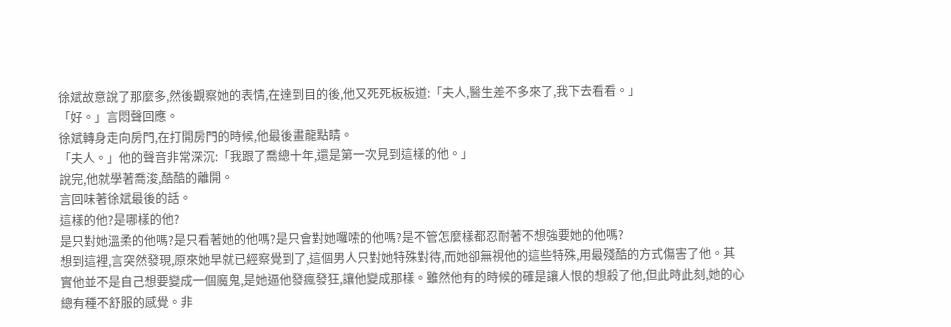徐斌故意說了那麼多,然後觀察她的表情,在達到目的後,他又死死板板道:「夫人,醫生差不多來了,我下去看看。」
「好。」言悶聲回應。
徐斌轉身走向房門,在打開房門的時候,他最後畫龍點睛。
「夫人。」他的聲音非常深沉:「我跟了喬總十年,還是第一次見到這樣的他。」
說完,他就學著喬浚,酷酷的離開。
言回味著徐斌最後的話。
這樣的他?是哪樣的他?
是只對她溫柔的他嗎?是只看著她的他嗎?是只會對她囉嗦的他嗎?是不管怎麼樣都忍耐著不想強要她的他嗎?
想到這裡,言突然發現,原來她早就已經察覺到了,這個男人只對她特殊對待,而她卻無視他的這些特殊,用最殘酷的方式傷害了他。其實他並不是自己想要變成一個魔鬼,是她逼他發瘋發狂,讓他變成那樣。雖然他有的時候的確是讓人恨的想殺了他,但此時此刻,她的心總有種不舒服的感覺。非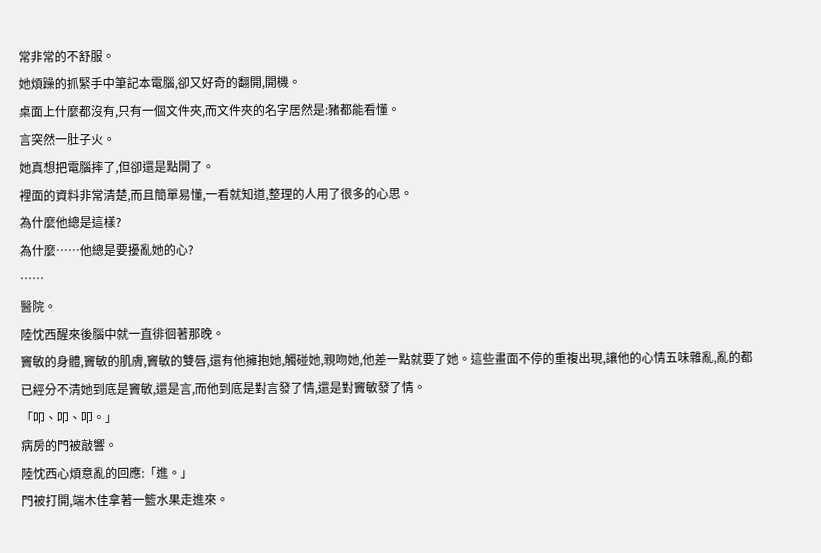常非常的不舒服。
她煩躁的抓緊手中筆記本電腦,卻又好奇的翻開,開機。
桌面上什麼都沒有,只有一個文件夾,而文件夾的名字居然是:豬都能看懂。
言突然一肚子火。
她真想把電腦摔了,但卻還是點開了。
裡面的資料非常清楚,而且簡單易懂,一看就知道,整理的人用了很多的心思。
為什麼他總是這樣?
為什麼……他總是要擾亂她的心?
……
醫院。
陸忱西醒來後腦中就一直徘徊著那晚。
竇敏的身體,竇敏的肌膚,竇敏的雙唇,還有他擁抱她,觸碰她,親吻她,他差一點就要了她。這些畫面不停的重複出現,讓他的心情五味雜亂,亂的都已經分不清她到底是竇敏,還是言,而他到底是對言發了情,還是對竇敏發了情。
「叩、叩、叩。」
病房的門被敲響。
陸忱西心煩意亂的回應:「進。」
門被打開,端木佳拿著一籃水果走進來。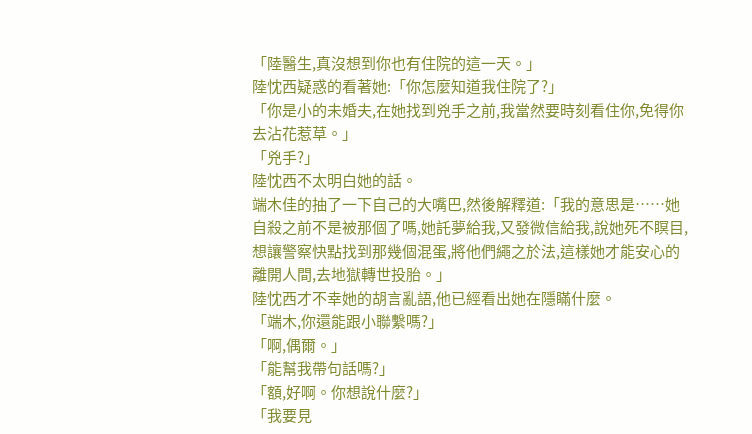「陸醫生,真沒想到你也有住院的這一天。」
陸忱西疑惑的看著她:「你怎麼知道我住院了?」
「你是小的未婚夫,在她找到兇手之前,我當然要時刻看住你,免得你去沾花惹草。」
「兇手?」
陸忱西不太明白她的話。
端木佳的抽了一下自己的大嘴巴,然後解釋道:「我的意思是……她自殺之前不是被那個了嗎,她託夢給我,又發微信給我,說她死不瞑目,想讓警察快點找到那幾個混蛋,將他們繩之於法,這樣她才能安心的離開人間,去地獄轉世投胎。」
陸忱西才不幸她的胡言亂語,他已經看出她在隱瞞什麼。
「端木,你還能跟小聯繫嗎?」
「啊,偶爾。」
「能幫我帶句話嗎?」
「額,好啊。你想說什麼?」
「我要見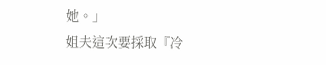她。」
姐夫這次要採取『冷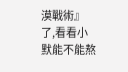漠戰術』了,看看小默能不能熬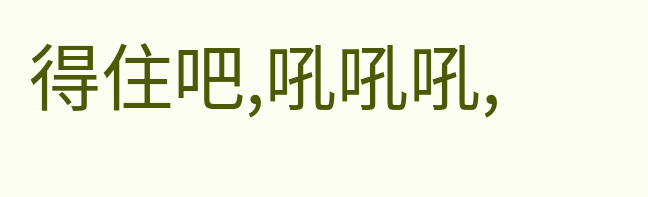得住吧,吼吼吼,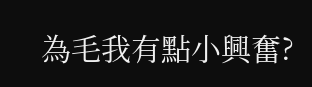為毛我有點小興奮?